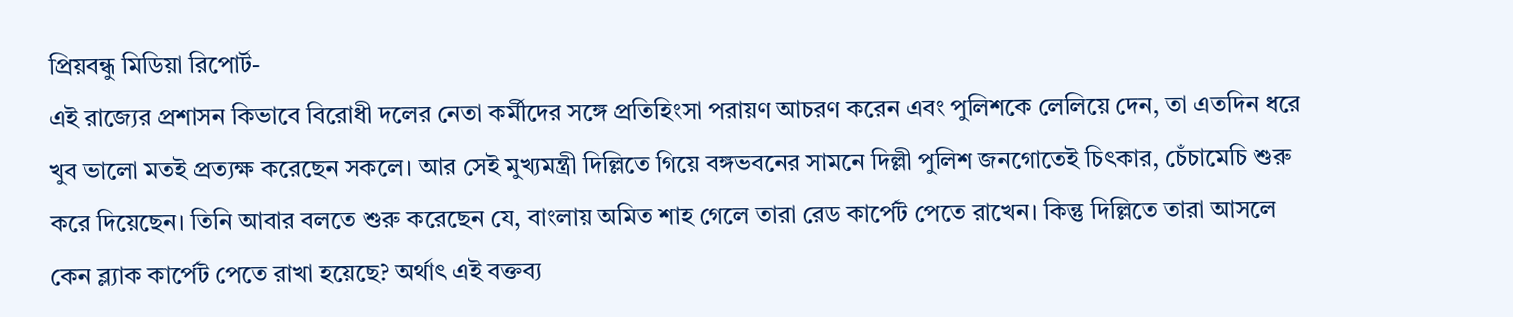প্রিয়বন্ধু মিডিয়া রিপোর্ট-
এই রাজ্যের প্রশাসন কিভাবে বিরোধী দলের নেতা কর্মীদের সঙ্গে প্রতিহিংসা পরায়ণ আচরণ করেন এবং পুলিশকে লেলিয়ে দেন, তা এতদিন ধরে খুব ভালো মতই প্রত্যক্ষ করেছেন সকলে। আর সেই মুখ্যমন্ত্রী দিল্লিতে গিয়ে বঙ্গভবনের সামনে দিল্লী পুলিশ জনগোতেই চিৎকার, চেঁচামেচি শুরু করে দিয়েছেন। তিনি আবার বলতে শুরু করেছেন যে, বাংলায় অমিত শাহ গেলে তারা রেড কার্পেট পেতে রাখেন। কিন্তু দিল্লিতে তারা আসলে কেন ব্ল্যাক কার্পেট পেতে রাখা হয়েছে? অর্থাৎ এই বক্তব্য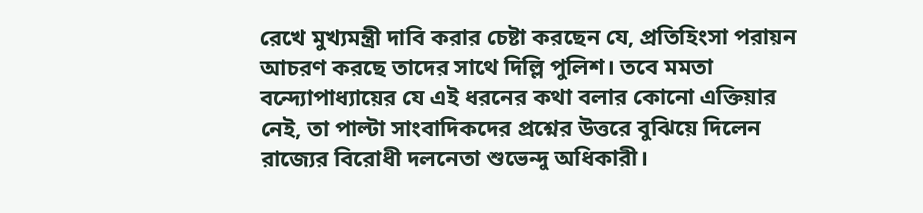রেখে মুখ্যমন্ত্রী দাবি করার চেষ্টা করছেন যে, প্রতিহিংসা পরায়ন আচরণ করছে তাদের সাথে দিল্লি পুলিশ। তবে মমতা বন্দ্যোপাধ্যায়ের যে এই ধরনের কথা বলার কোনো এক্তিয়ার নেই, তা পাল্টা সাংবাদিকদের প্রশ্নের উত্তরে বুঝিয়ে দিলেন রাজ্যের বিরোধী দলনেতা শুভেন্দু অধিকারী।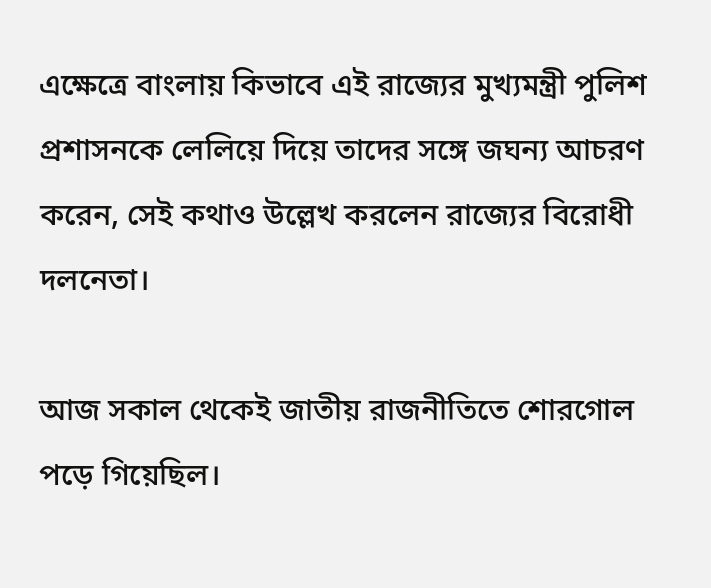এক্ষেত্রে বাংলায় কিভাবে এই রাজ্যের মুখ্যমন্ত্রী পুলিশ প্রশাসনকে লেলিয়ে দিয়ে তাদের সঙ্গে জঘন্য আচরণ করেন, সেই কথাও উল্লেখ করলেন রাজ্যের বিরোধী দলনেতা।

আজ সকাল থেকেই জাতীয় রাজনীতিতে শোরগোল পড়ে গিয়েছিল।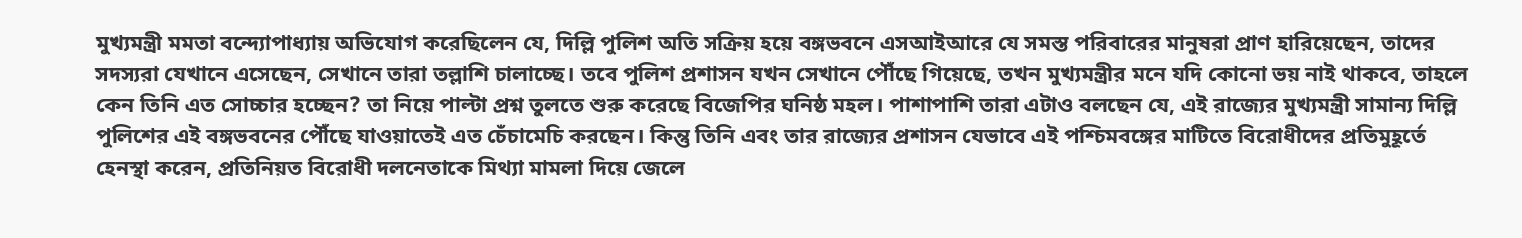মুখ্যমন্ত্রী মমতা বন্দ্যোপাধ্যায় অভিযোগ করেছিলেন যে, দিল্লি পুলিশ অতি সক্রিয় হয়ে বঙ্গভবনে এসআইআরে যে সমস্ত পরিবারের মানুষরা প্রাণ হারিয়েছেন, তাদের সদস্যরা যেখানে এসেছেন, সেখানে তারা তল্লাশি চালাচ্ছে। তবে পুলিশ প্রশাসন যখন সেখানে পৌঁছে গিয়েছে, তখন মুখ্যমন্ত্রীর মনে যদি কোনো ভয় নাই থাকবে, তাহলে কেন তিনি এত সোচ্চার হচ্ছেন? তা নিয়ে পাল্টা প্রশ্ন তুলতে শুরু করেছে বিজেপির ঘনিষ্ঠ মহল। পাশাপাশি তারা এটাও বলছেন যে, এই রাজ্যের মুখ্যমন্ত্রী সামান্য দিল্লি পুলিশের এই বঙ্গভবনের পৌঁছে যাওয়াতেই এত চেঁচামেচি করছেন। কিন্তু তিনি এবং তার রাজ্যের প্রশাসন যেভাবে এই পশ্চিমবঙ্গের মাটিতে বিরোধীদের প্রতিমুহূর্তে হেনস্থা করেন, প্রতিনিয়ত বিরোধী দলনেতাকে মিথ্যা মামলা দিয়ে জেলে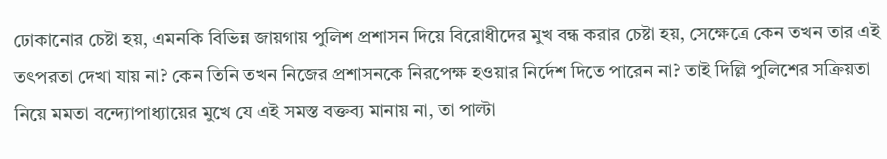ঢোকানোর চেষ্টা হয়, এমনকি বিভিন্ন জায়গায় পুলিশ প্রশাসন দিয়ে বিরোধীদের মুখ বন্ধ করার চেষ্টা হয়, সেক্ষেত্রে কেন তখন তার এই তৎপরতা দেখা যায় না? কেন তিনি তখন নিজের প্রশাসনকে নিরপেক্ষ হওয়ার নির্দেশ দিতে পারেন না? তাই দিল্লি পুলিশের সক্রিয়তা নিয়ে মমতা বন্দ্যোপাধ্যায়ের মুখে যে এই সমস্ত বক্তব্য মানায় না, তা পাল্টা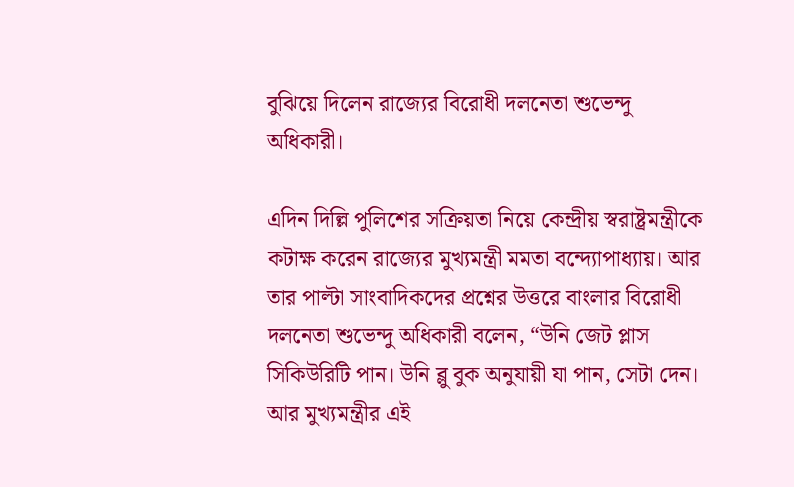বুঝিয়ে দিলেন রাজ্যের বিরোধী দলনেতা শুভেন্দু অধিকারী।

এদিন দিল্লি পুলিশের সক্রিয়তা নিয়ে কেন্দ্রীয় স্বরাষ্ট্রমন্ত্রীকে কটাক্ষ করেন রাজ্যের মুখ্যমন্ত্রী মমতা বন্দ্যোপাধ্যায়। আর তার পাল্টা সাংবাদিকদের প্রশ্নের উত্তরে বাংলার বিরোধী দলনেতা শুভেন্দু অধিকারী বলেন, “উনি জেট প্লাস সিকিউরিটি পান। উনি ব্লু বুক অনুযায়ী যা পান, সেটা দেন। আর মুখ্যমন্ত্রীর এই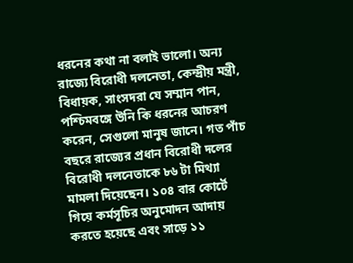ধরনের কথা না বলাই ভালো। অন্য রাজ্যে বিরোধী দলনেতা, কেন্দ্রীয় মন্ত্রী, বিধায়ক, সাংসদরা যে সম্মান পান, পশ্চিমবঙ্গে উনি কি ধরনের আচরণ করেন, সেগুলো মানুষ জানে। গত পাঁচ বছরে রাজ্যের প্রধান বিরোধী দলের বিরোধী দলনেতাকে ৮৬ টা মিথ্যা মামলা দিয়েছেন। ১০৪ বার কোর্টে গিয়ে কর্মসূচির অনুমোদন আদায় করতে হয়েছে এবং সাড়ে ১১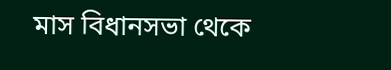মাস বিধানসভা থেকে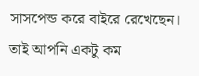সাসপেন্ড করে বাইরে রেখেছেন। তাই আপনি একটু কম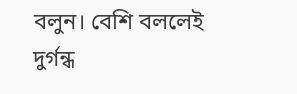বলুন। বেশি বললেই দুর্গন্ধ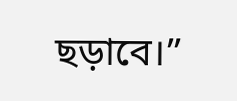ছড়াবে।”